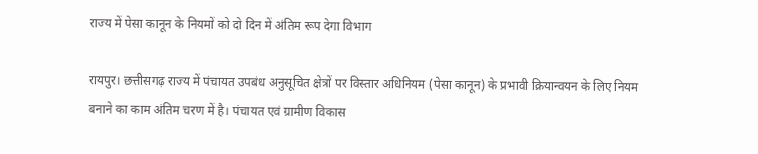राज्य में पेसा कानून के नियमों को दो दिन में अंतिम रूप देगा विभाग

रायपुर। छत्तीसगढ़ राज्य में पंचायत उपबंध अनुसूचित क्षेत्रों पर विस्तार अधिनियम (पेसा कानून) के प्रभावी क्रियान्वयन के लिए नियम बनाने का काम अंतिम चरण में है। पंचायत एवं ग्रामीण विकास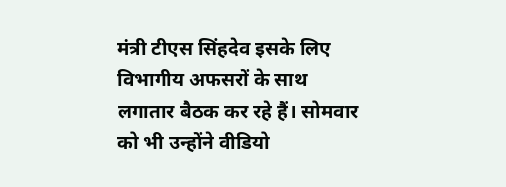मंत्री टीएस सिंहदेव इसके लिए विभागीय अफसरों के साथ लगातार बैठक कर रहे हैं। सोमवार को भी उन्होंने वीडियो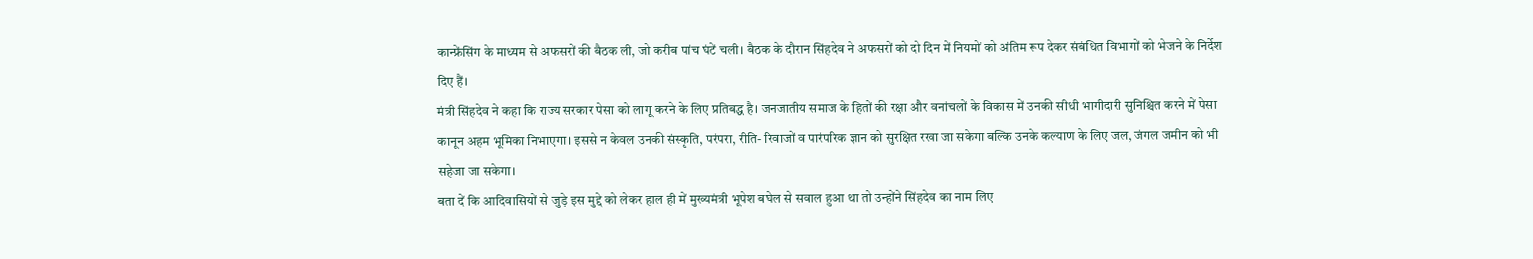कान्फ्रेंसिंग के माध्यम से अफसरों की बैठक ली, जो करीब पांच घंटें चली। बैठक के दौरान सिंहदेव ने अफसरों को दो दिन में नियमों को अंतिम रूप देकर संबंधित विभागों को भेजने के निर्देश दिए हैं।
मंत्री सिंहदेव ने कहा कि राज्य सरकार पेसा को लागू करने के लिए प्रतिबद्ध है। जनजातीय समाज के हितों की रक्षा और वनांचलों के विकास में उनकी सीधी भागीदारी सुनिश्चित करने में पेसा कानून अहम भूमिका निभाएगा। इससे न केवल उनकी संस्कृति, परंपरा, रीति- रिवाजों व पारंपरिक ज्ञान को सुरक्षित रखा जा सकेगा बल्कि उनके कल्याण के लिए जल, जंगल जमीन को भी सहेजा जा सकेगा।
बता दें कि आदिवासियों से जुड़े इस मुद्दे को लेकर हाल ही में मुख्यमंत्री भूपेश बघेल से सवाल हुआ था तो उन्होंने सिंहदेव का नाम लिए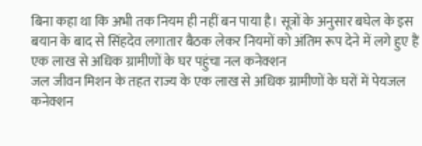बिना कहा था कि अभी तक नियम ही नहीं बन पाया है। सूत्रों के अनुसार बघेल के इस बयान के बाद से सिंहदेव लगातार बैठक लेकर नियमों को अंतिम रूप देने में लगे हुए हैं
एक लाख से अधिक ग्रामीणों के घर पहुंचा नल कनेक्शन
जल जीवन मिशन के तहत राज्य के एक लाख से अधिक ग्रामीणों के घरों में पेयजल कनेक्शन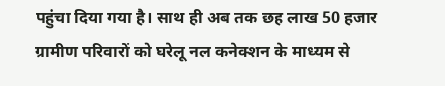पहुंचा दिया गया है। साथ ही अब तक छह लाख 50 हजार ग्रामीण परिवारों को घरेलू नल कनेक्शन के माध्यम से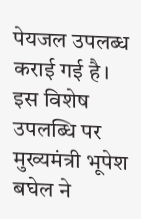पेयजल उपलब्ध कराई गई है। इस विशेष उपलब्धि पर मुख्यमंत्री भूपेश बघेल ने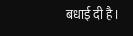बधाई दी है।